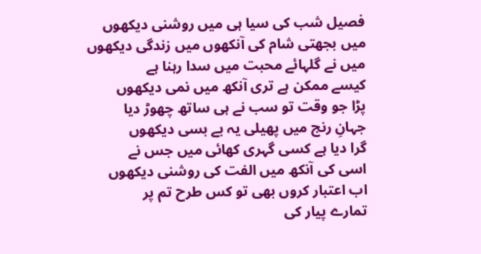فصیل شب کی سیا ہی میں روشنی دیکھوں
میں بجھتی شام کی آنکھوں میں زندگی دیکھوں
میں نے گلہائے محبت میں سدا رہنا ہے
کیسے ممکن ہے تری آنکھ میں نمی دیکھوں
پڑا جو وقت تو سب نے ہی ساتھ چھوڑ دیا
جہانِ رنج میں پھیلی یہ بے بسی دیکھوں
گرا دیا ہے کسی گہری کھائی میں جس نے
اسی کی آنکھ میں الفت کی روشنی دیکھوں
اب اعتبار کروں بھی تو کس طرح تم پر
تمارے پیار کی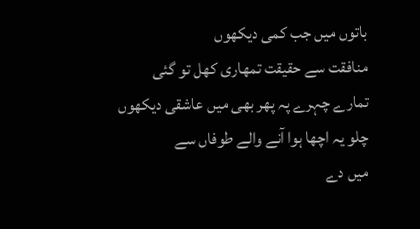باتوں میں جب کمی دیکھوں
منافقت سے حقیقت تمھاری کھل تو گئی
تمارے چہرے پہ پھر بھی میں عاشقی دیکھوں
چلو یہ اچھا ہوا آنے والے طوفاں سے
میں دے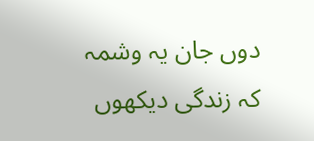دوں جان یہ وشمہ کہ زندگی دیکھوں